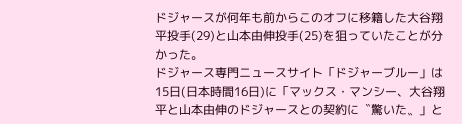ドジャースが何年も前からこのオフに移籍した大谷翔平投手(29)と山本由伸投手(25)を狙っていたことが分かった。
ドジャース専門ニュースサイト「ドジャーブルー」は15日(日本時間16日)に「マックス・マンシー、大谷翔平と山本由伸のドジャースとの契約に〝驚いた〟」と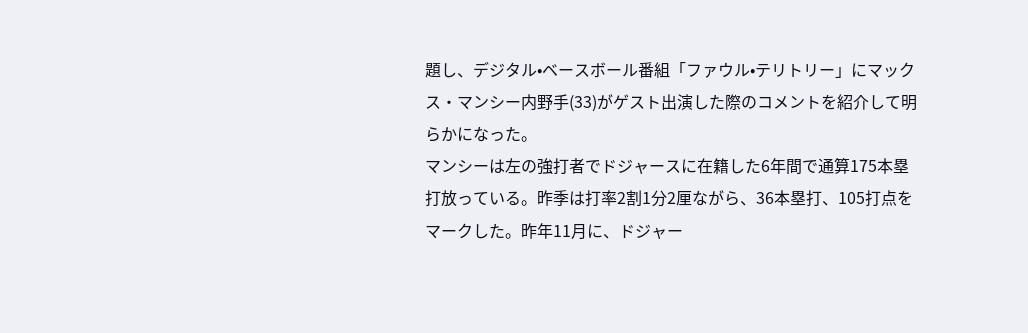題し、デジタル•ベースボール番組「ファウル•テリトリー」にマックス・マンシー内野手(33)がゲスト出演した際のコメントを紹介して明らかになった。
マンシーは左の強打者でドジャースに在籍した6年間で通算175本塁打放っている。昨季は打率2割1分2厘ながら、36本塁打、105打点をマークした。昨年11月に、ドジャー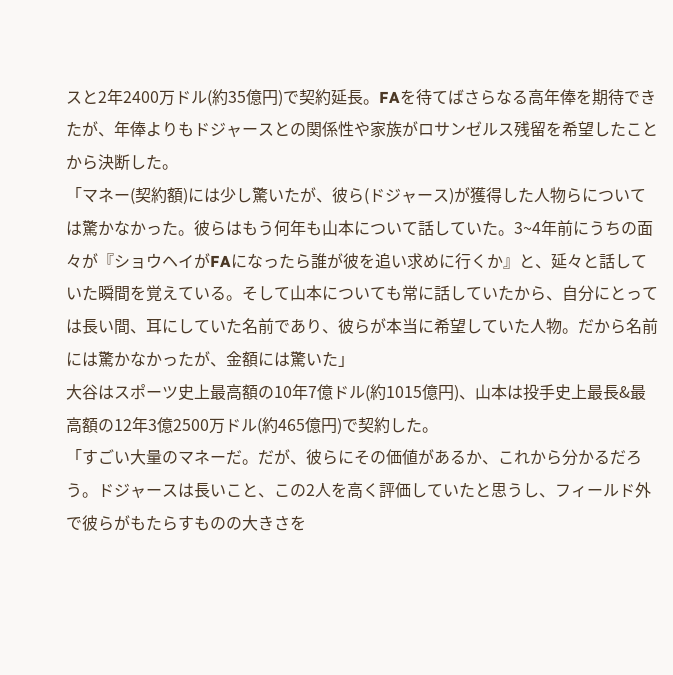スと2年2400万ドル(約35億円)で契約延長。FAを待てばさらなる高年俸を期待できたが、年俸よりもドジャースとの関係性や家族がロサンゼルス残留を希望したことから決断した。
「マネー(契約額)には少し驚いたが、彼ら(ドジャース)が獲得した人物らについては驚かなかった。彼らはもう何年も山本について話していた。3~4年前にうちの面々が『ショウヘイがFAになったら誰が彼を追い求めに行くか』と、延々と話していた瞬間を覚えている。そして山本についても常に話していたから、自分にとっては長い間、耳にしていた名前であり、彼らが本当に希望していた人物。だから名前には驚かなかったが、金額には驚いた」
大谷はスポーツ史上最高額の10年7億ドル(約1015億円)、山本は投手史上最長&最高額の12年3億2500万ドル(約465億円)で契約した。
「すごい大量のマネーだ。だが、彼らにその価値があるか、これから分かるだろう。ドジャースは長いこと、この2人を高く評価していたと思うし、フィールド外で彼らがもたらすものの大きさを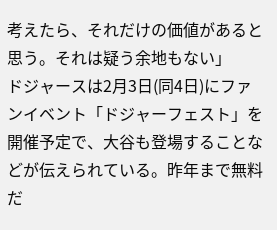考えたら、それだけの価値があると思う。それは疑う余地もない」
ドジャースは2月3日(同4日)にファンイベント「ドジャーフェスト」を開催予定で、大谷も登場することなどが伝えられている。昨年まで無料だ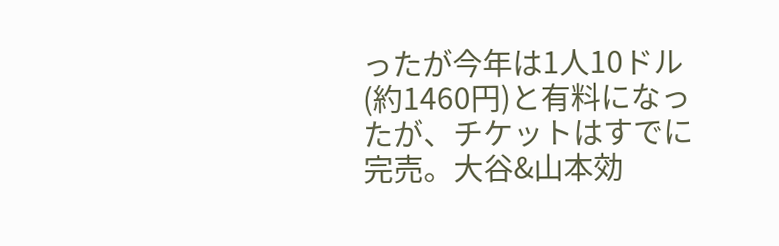ったが今年は1人10ドル(約1460円)と有料になったが、チケットはすでに完売。大谷&山本効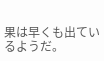果は早くも出ているようだ。